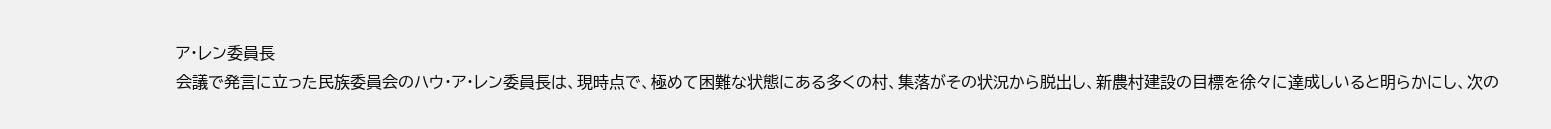ア・レン委員長
会議で発言に立った民族委員会のハウ・ア・レン委員長は、現時点で、極めて困難な状態にある多くの村、集落がその状況から脱出し、新農村建設の目標を徐々に達成しいると明らかにし、次の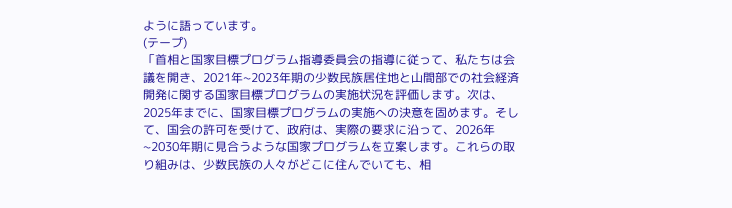ように語っています。
(テープ)
「首相と国家目標プログラム指導委員会の指導に従って、私たちは会議を開き、2021年~2023年期の少数民族居住地と山間部での社会経済開発に関する国家目標プログラムの実施状況を評価します。次は、2025年までに、国家目標プログラムの実施への決意を固めます。そして、国会の許可を受けて、政府は、実際の要求に沿って、2026年~2030年期に見合うような国家プログラムを立案します。これらの取り組みは、少数民族の人々がどこに住んでいても、相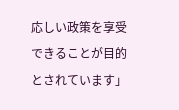応しい政策を享受できることが目的とされています」